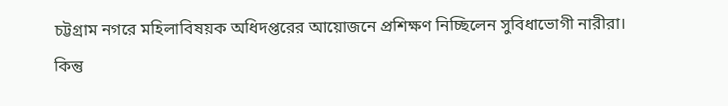চট্টগ্রাম নগরে মহিলাবিষয়ক অধিদপ্তরের আয়োজনে প্রশিক্ষণ নিচ্ছিলেন সুবিধাভোগী নারীরা। কিন্তু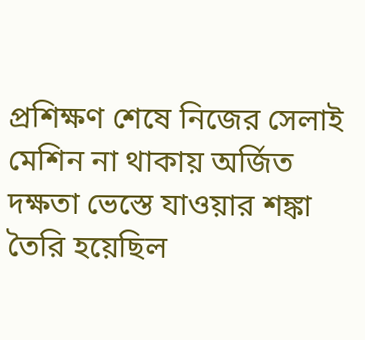প্রশিক্ষণ শেষে নিজের সেলাই মেশিন না থাকায় অর্জিত দক্ষতা ভেস্তে যাওয়ার শঙ্কা তৈরি হয়েছিল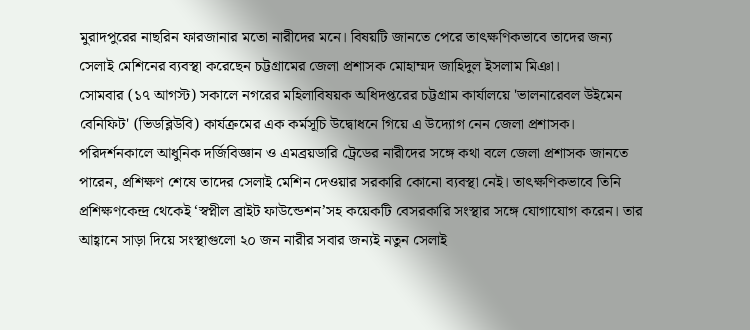মুরাদপুরের নাছরিন ফারজানার মতো নারীদের মনে। বিষয়টি জানতে পেরে তাৎক্ষণিকভাবে তাদের জন্য সেলাই মেশিনের ব্যবস্থা করেছেন চট্টগ্রামের জেলা প্রশাসক মোহাম্মদ জাহিদুল ইসলাম মিঞা।
সোমবার (১৭ আগস্ট) সকালে নগরের মহিলাবিষয়ক অধিদপ্তরের চট্টগ্রাম কার্যালয়ে 'ভালনারেবল উইমেন বেনিফিট' (ভিডব্লিউবি) কার্যক্রমের এক কর্মসূচি উদ্বোধনে গিয়ে এ উদ্যোগ নেন জেলা প্রশাসক।
পরিদর্শনকালে আধুনিক দর্জিবিজ্ঞান ও এমব্রয়ডারি ট্রেডের নারীদের সঙ্গে কথা বলে জেলা প্রশাসক জানতে পারেন, প্রশিক্ষণ শেষে তাদের সেলাই মেশিন দেওয়ার সরকারি কোনো ব্যবস্থা নেই। তাৎক্ষণিকভাবে তিনি প্রশিক্ষণকেন্দ্র থেকেই ‘স্বপ্নীল ব্রাইট ফাউন্ডেশন’সহ কয়েকটি বেসরকারি সংস্থার সঙ্গে যোগাযোগ করেন। তার আহ্বানে সাড়া দিয়ে সংস্থাগুলো ২০ জন নারীর সবার জন্যই নতুন সেলাই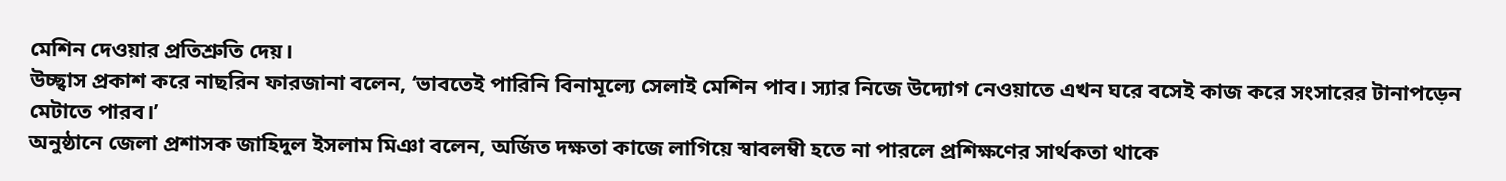মেশিন দেওয়ার প্রতিশ্রুতি দেয়।
উচ্ছ্বাস প্রকাশ করে নাছরিন ফারজানা বলেন, ‘ভাবতেই পারিনি বিনামূল্যে সেলাই মেশিন পাব। স্যার নিজে উদ্যোগ নেওয়াতে এখন ঘরে বসেই কাজ করে সংসারের টানাপড়েন মেটাতে পারব।’
অনুষ্ঠানে জেলা প্রশাসক জাহিদুল ইসলাম মিঞা বলেন, অর্জিত দক্ষতা কাজে লাগিয়ে স্বাবলম্বী হতে না পারলে প্রশিক্ষণের সার্থকতা থাকে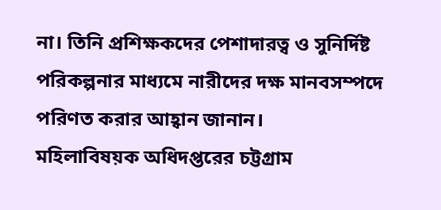না। তিনি প্রশিক্ষকদের পেশাদারত্ব ও সুনির্দিষ্ট পরিকল্পনার মাধ্যমে নারীদের দক্ষ মানবসম্পদে পরিণত করার আহ্বান জানান।
মহিলাবিষয়ক অধিদপ্তরের চট্টগ্রাম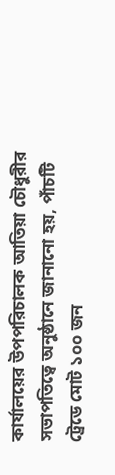কার্যালয়ের উপপরিচালক আতিয়া চৌধুরীর সভাপতিত্বে অনুষ্ঠানে জানানো হয়, পাঁচটি ট্রেডে মোট ১০০ জন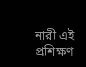নারী এই প্রশিক্ষণ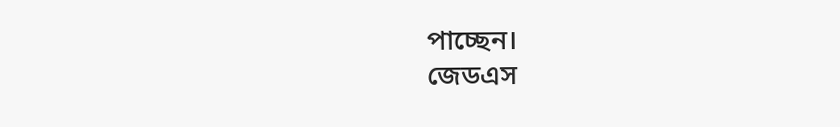পাচ্ছেন।
জেডএস